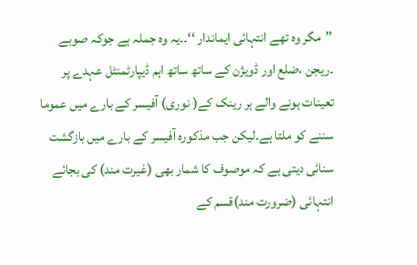’’مگر وہ تھے انتہائی ایماندار ‘‘۔۔یہ وہ جملہ ہے جوکہ صوبے ۔ریجن ،ضلع اور ڈویژن کے ساتھ ساتھ اہم ڈیپارٹمنٹل عہدے پر تعینات ہونے والے ہر رینک کے( نوری) آفیسر کے بارے میں عموما سننے کو ملتا ہے۔لیکن جب مذکورہ آفیسر کے بارے میں بازگشت سنائی دیتی ہے کہ موصوف کا شمار بھی (غیرت مند) کی بجائے انتہائی (ضرورت مند)قسم کے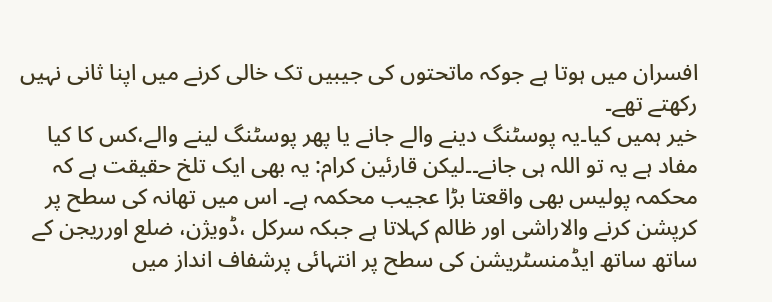افسران میں ہوتا ہے جوکہ ماتحتوں کی جیبیں تک خالی کرنے میں اپنا ثانی نہیں رکھتے تھے۔
خیر ہمیں کیا۔یہ پوسٹنگ دینے والے جانے یا پھر پوسٹنگ لینے والے،کس کا کیا مفاد ہے یہ تو اللہ ہی جانے۔۔لیکن قارئین کرام: یہ بھی ایک تلخ حقیقت ہے کہ محکمہ پولیس بھی واقعتا بڑا عجیب محکمہ ہے۔ اس میں تھانہ کی سطح پر کرپشن کرنے والاراشی اور ظالم کہلاتا ہے جبکہ سرکل ،ڈویژن، ضلع اورریجن کے ساتھ ساتھ ایڈمنسٹریشن کی سطح پر انتہائی پرشفاف انداز میں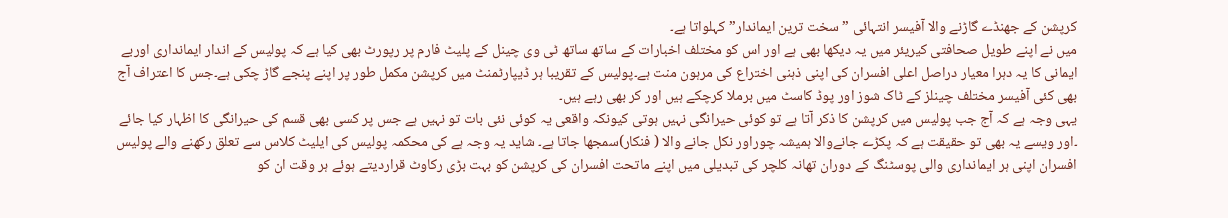کرپشن کے جھنڈے گاڑنے والا آفیسر انتہائی ” سخت ترین ایماندار”کہلواتا ہے۔
میں نے اپنے طویل صحافتی کیریئر میں یہ دیکھا بھی ہے اور اس کو مختلف اخبارات کے ساتھ ساتھ ٹی وی چینل کے پلیٹ فارم پر رپورٹ بھی کیا ہے کہ پولیس کے اندار ایمانداری اوربے ایمانی کا یہ دہرا معیار دراصل اعلی افسران کی اپنی ذہنی اختراع کی مرہون منت ہے۔پولیس کے تقریبا ہر ڈیپارٹمنٹ میں کرپشن مکمل طور پر اپنے پنجے گاڑ چکی ہے۔جس کا اعتراف آج بھی کئی آفیسر مختلف چینلز کے ٹاک شوز اور پوڈ کاسٹ میں برملا کرچکے ہیں اور کر بھی رہے ہیں۔
یہی وجہ ہے کہ آج جب پولیس میں کرپشن کا ذکر آتا ہے تو کوئی حیرانگی نہیں ہوتی کیونکہ واقعی یہ کوئی نئی بات تو نہیں ہے جس پر کسی بھی قسم کی حیرانگی کا اظہار کیا جائے ۔اور ویسے یہ بھی تو حقیقت ہے کہ پکڑے جانےوالا ہمیشہ چوراور نکل جانے والا ( فنکار)سمجھا جاتا ہے۔ شاید یہ وجہ ہے کی محکمہ پولیس کی ایلیٹ کلاس سے تعلق رکھنے والے پولیس افسران اپنی ہر ایمانداری والی پوسٹنگ کے دوران تھانہ کلچر کی تبدیلی میں اپنے ماتحت افسران کی کرپشن کو بہت بڑی رکاوٹ قراردیتے ہوئے ہر وقت ان کو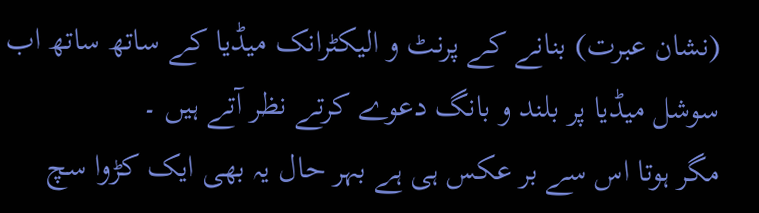(نشان عبرت) بنانے کے پرنٹ و الیکٹرانک میڈیا کے ساتھ ساتھ اب سوشل میڈیا پر بلند و بانگ دعوے کرتے نظر آتے ہیں ۔
مگر ہوتا اس سے بر عکس ہی ہے بہر حال یہ بھی ایک کڑوا سچ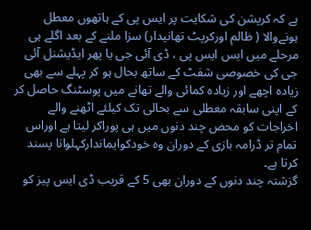ہے کہ کرپشن کی شکایت پر ایس پی کے ہاتھوں معطل ہونےوالا ( ظالم اورکرپٹ تھانیدار) سزا ملنے کے بعد اگلے ہی مرحلے میں ایس ایس پی ، ڈی آئی جی یا پھر ایڈیشنل آئی جی کی خصوصی شفٹ کے ساتھ بحال ہو کر پہلے سے بھی زیادہ اچھے اور زیادہ کمائی والے تھانے میں پوسٹنگ حاصل کر کے اپنی سابقہ معطلی سے بحالی تک کیلئے اٹھنے والے اخراجات کو محض چند دنوں میں ہی پوراکر لیتا ہے اوراس تمام تر ڈرامہ بازی کے دوران وہ خودکوایماندارکہلوانا پسند کرتا ہے۔
گزشتہ چند دنوں کے دوران بھی 5 کے قریب ڈی ایس پیز کو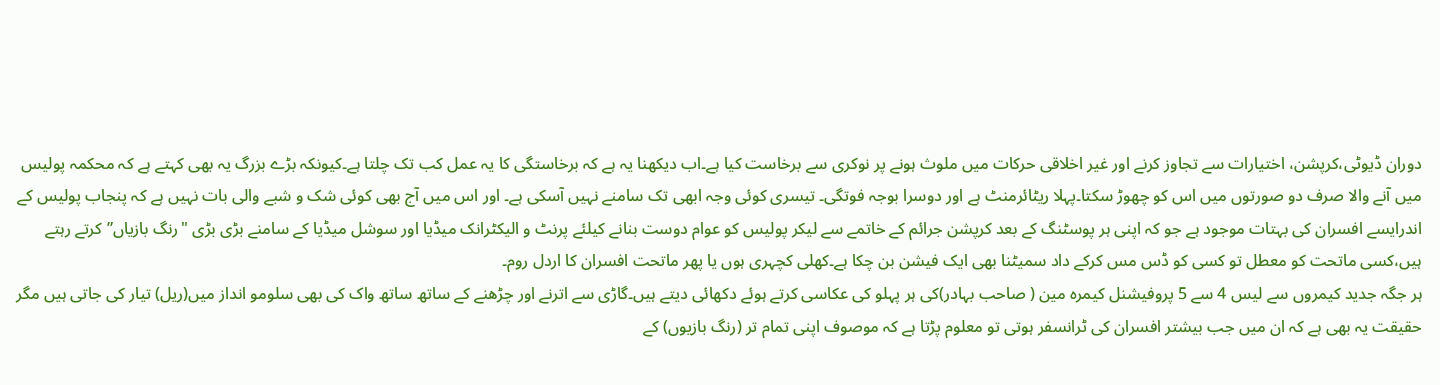دوران ڈیوٹی،کرپشن، اختیارات سے تجاوز کرنے اور غیر اخلاقی حرکات میں ملوث ہونے پر نوکری سے برخاست کیا ہے۔اب دیکھنا یہ ہے کہ برخاستگی کا یہ عمل کب تک چلتا ہے۔کیونکہ بڑے بزرگ یہ بھی کہتے ہے کہ محکمہ پولیس میں آنے والا صرف دو صورتوں میں اس کو چھوڑ سکتا۔پہلا ریٹائرمنٹ ہے اور دوسرا بوجہ فوتگی۔ تیسری کوئی وجہ ابھی تک سامنے نہیں آسکی ہے۔ اور اس میں آج بھی کوئی شک و شبے والی بات نہیں ہے کہ پنجاب پولیس کے اندرایسے افسران کی بہتات موجود ہے جو کہ اپنی ہر پوسٹنگ کے بعد کرپشن جرائم کے خاتمے سے لیکر پولیس کو عوام دوست بنانے کیلئے پرنٹ و الیکٹرانک میڈیا اور سوشل میڈیا کے سامنے بڑی بڑی "رنگ بازیاں”کرتے رہتے ہیں،کسی ماتحت کو معطل تو کسی کو ڈس مس کرکے داد سمیٹنا بھی ایک فیشن بن چکا ہے۔کھلی کچہری ہوں یا پھر ماتحت افسران کا اردل روم۔
ہر جگہ جدید کیمروں سے لیس 4 سے 5 پروفیشنل کیمرہ مین ( صاحب بہادر)کی ہر پہلو کی عکاسی کرتے ہوئے دکھائی دیتے ہیں۔گاڑی سے اترنے اور چڑھنے کے ساتھ ساتھ واک کی بھی سلومو انداز میں(ریل) تیار کی جاتی ہیں مگر حقیقت یہ بھی ہے کہ ان میں جب بیشتر افسران کی ٹرانسفر ہوتی تو معلوم پڑتا ہے کہ موصوف اپنی تمام تر (رنگ بازیوں) کے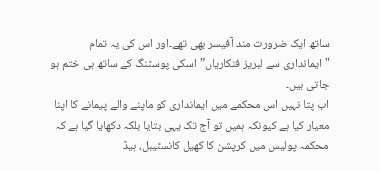ساتھ ایک ضرورت مند آفیسر بھی تھے۔اور اس کی یہ تمام "ایمانداری سے لبریز فنکاریاں”اسکی پوسٹنگ کے ساتھ ہی ختم ہو جاتی ہیں۔
اب پتا نہیں اس محکمے میں ایمانداری کو ماپنے والے پیمانے کا اپنا معیار کیا ہے کیونکہ ہمیں تو آج تک یہی بتایا بلکہ دکھایا گیا ہے کہ محکمہ پولیس میں کرپشن کا کھیل کانسٹیبل، ہیڈ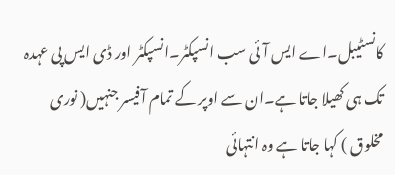کانسٹیبل۔اے ایس آئی سب انسپکٹر۔انسپکٹر اور ڈی ایس پی عہدہ تک ہی کھیلا جاتا ہے۔ان سے اوپر کے تمام آفیسر جنہیں( نوری مخلوق ) کہا جاتا ہے وہ انتہائی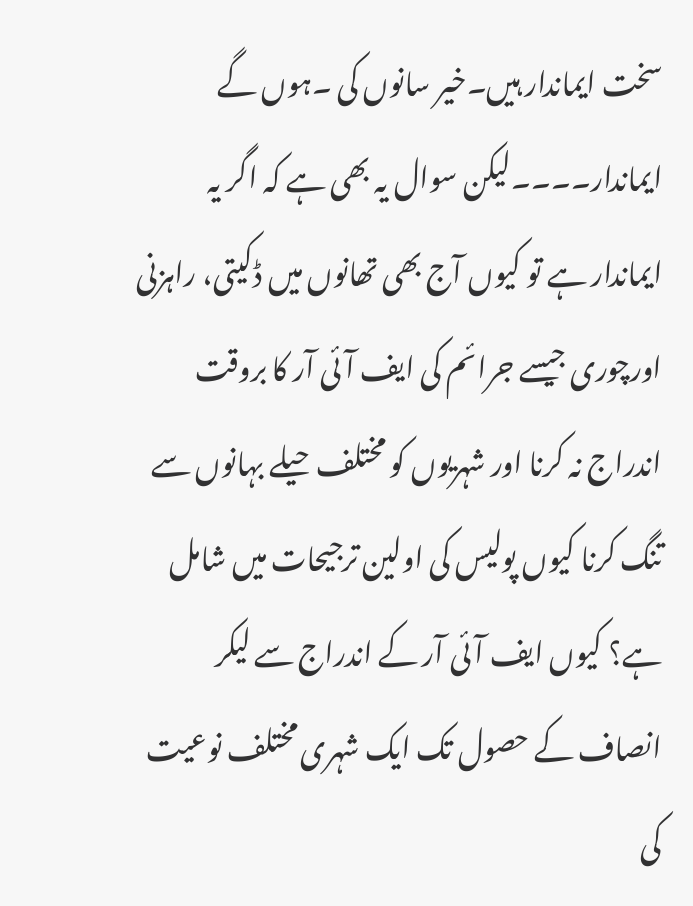سخت ایماندار ہیں۔خیر سانوں کی ۔ہوں گے ایماندار۔۔۔۔لیکن سوال یہ بھی ہے کہ اگر یہ ایماندار ہے تو کیوں آج بھی تھانوں میں ڈکیتی، راہزنی اورچوری جیسے جرائم کی ایف آئی آر کا بروقت اندراج نہ کرنا اور شہریوں کو مختلف حیلے بہانوں سے تنگ کرنا کیوں پولیس کی اولین ترجیحات میں شامل ہے؟ کیوں ایف آئی آر کے اندراج سے لیکر انصاف کے حصول تک ایک شہری مختلف نوعیت کی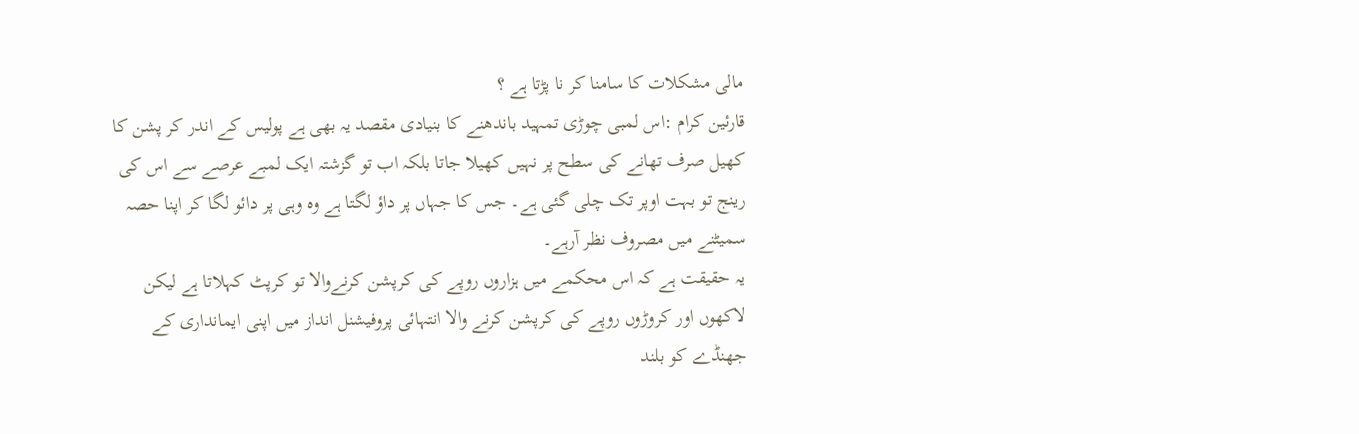مالی مشکلات کا سامنا کر نا پڑتا ہے ؟
قارئین کرام :اس لمبی چوڑی تمہید باندھنے کا بنیادی مقصد یہ بھی ہے پولیس کے اندر کر پشن کا کھیل صرف تھانے کی سطح پر نہیں کھیلا جاتا بلکہ اب تو گزشتہ ایک لمبے عرصے سے اس کی رینج تو بہت اوپر تک چلی گئی ہے۔ جس کا جہاں پر داؤ لگتا ہے وہ وہی پر دائو لگا کر اپنا حصہ سمیٹنے میں مصروف نظر آرہے۔
یہ حقیقت ہے کہ اس محکمے میں ہزاروں روپے کی کرپشن کرنےوالا تو کرپٹ کہلاتا ہے لیکن لاکھوں اور کروڑوں روپے کی کرپشن کرنے والا انتہائی پروفیشنل انداز میں اپنی ایمانداری کے جھنڈے کو بلند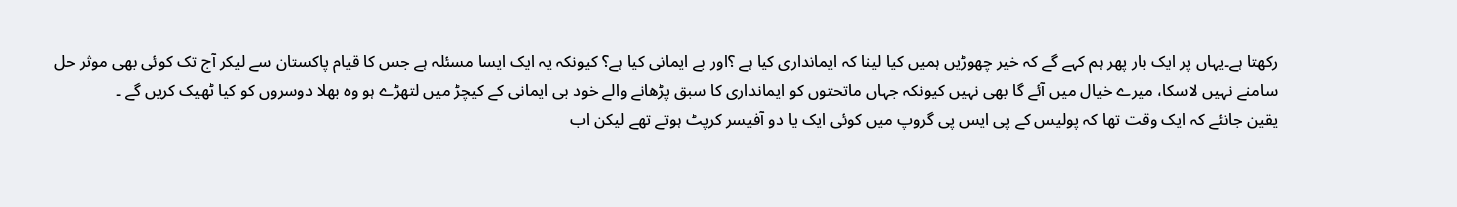رکھتا ہے۔یہاں پر ایک بار پھر ہم کہے گے کہ خیر چھوڑیں ہمیں کیا لینا کہ ایمانداری کیا ہے ؟اور بے ایمانی کیا ہے؟ کیونکہ یہ ایک ایسا مسئلہ ہے جس کا قیام پاکستان سے لیکر آج تک کوئی بھی موثر حل سامنے نہیں لاسکا، میرے خیال میں آئے گا بھی نہیں کیونکہ جہاں ماتحتوں کو ایمانداری کا سبق پڑھانے والے خود بی ایمانی کے کیچڑ میں لتھڑے ہو وہ بھلا دوسروں کو کیا ٹھیک کریں گے ۔
یقین جانئے کہ ایک وقت تھا کہ پولیس کے پی ایس پی گروپ میں کوئی ایک یا دو آفیسر کرپٹ ہوتے تھے لیکن اب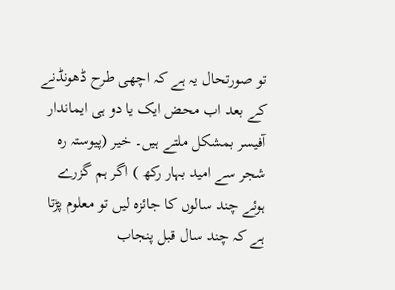تو صورتحال یہ ہے کہ اچھی طرح ڈھونڈنے کے بعد اب محض ایک یا دو ہی ایماندار آفیسر بمشکل ملتے ہیں۔ خیر (پیوستہ رہ شجر سے امید بہار رکھ ) اگر ہم گزرے ہوئے چند سالوں کا جائزہ لیں تو معلوم پڑتا ہے کہ چند سال قبل پنجاب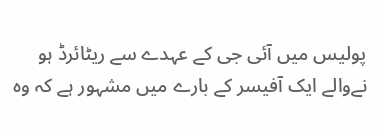پولیس میں آئی جی کے عہدے سے ریٹائرڈ ہو نےوالے ایک آفیسر کے بارے میں مشہور ہے کہ وہ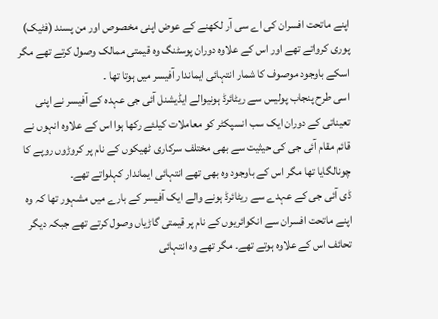اپنے ماتحت افسران کی اے سی آر لکھنے کے عوض اپنی مخصوص اور من پسند (فٹیک) پوری کرواتے تھے اور اس کے علاوہ دوران پوسٹنگ وہ قیمتی ممالک وصول کرتے تھے مگر اسکے باوجود موصوف کا شمار انتہائی ایماندار آفیسر میں ہوتا تھا ۔
اسی طرح پنجاب پولیس سے ریٹائرڈ ہونیوالے ایڈیشنل آئی جی عہدہ کے آفیسر نے اپنی تعیناتی کے دوران ایک سب انسپکٹر کو معاملات کیلئے رکھا ہوا اس کے علاوہ انہوں نے قائم مقام آئی جی کی حیثیت سے بھی مختلف سرکاری ٹھیکوں کے نام پر کروڑوں روپے کا چونالگایا تھا مگر اس کے باوجود وہ بھی تھے انتہائی ایماندار کہلواتے تھے۔
ڈی آئی جی کے عہدے سے ریٹائرڈ ہونے والے ایک آفیسر کے بارے میں مشہور تھا کہ وہ اپنے ماتحت افسران سے انکوائریوں کے نام پر قیمتی گاڑیاں وصول کرتے تھے جبکہ دیگر تحائف اس کے علاوہ ہوتے تھے۔ مگر تھے وہ انتہائی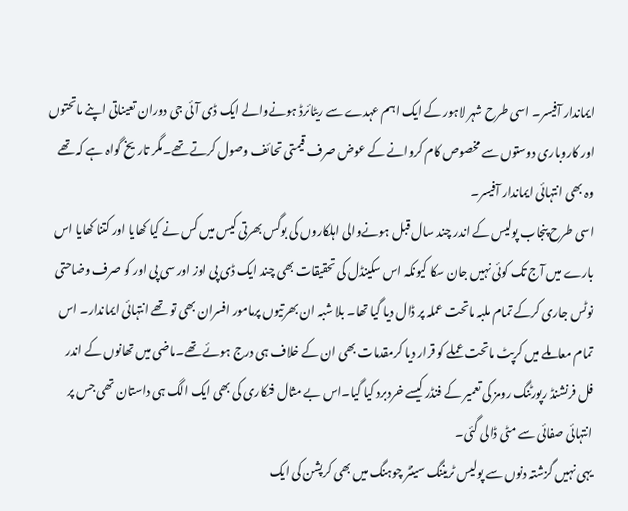ایماندار آفیسر۔ اسی طرح شہر لاہور کے ایک اہم عہدے سے ریٹائرڈ ہونےوالے ایک ڈی آئی جی دوران تعیناتی اپنے ماتحتوں اور کاروباری دوستوں سے مخصوص کام کروانے کے عوض صرف قیمتی تحائف وصول کرتے تھے۔مگر تاریخ گواہ ہے کہ تھے وہ بھی انتہائی ایماندار آفیسر۔
اسی طرح پنجاب پولیس کے اندر چند سال قبل ہونےوالی اہلکاروں کی بوگس بھرتی کیس میں کس نے کیا کھایا اور کتنا کھایا اس بارے میں آج تک کوئی نہیں جان سکا کیونکہ اس سکینڈل کی تحقیقات بھی چند ایک ڈی پی اوز اور سی پی اور کو صرف وضاحتی نوٹس جاری کرکے تمام ملبہ ماتحت عملہ پر ڈال دیا گیا تھا۔ بلا شبہ ان بھرتیوں پرمامور افسران بھی تو تھے انتہائی ایماندار۔ اس تمام معاملے میں کرپٹ ماتحت عملے کو قرار دیا کرمقدمات بھی ان کے خلاف ہی درج ہوئے تھے۔ماضی میں تھانوں کے اندر فل فرنشنڈ رپورٹنگ رومز کی تعمیر کے فنڈر کیسے خردبرد کیا گیا۔اس بے مثال فنکاری کی بھی ایک الگ ہی داستان تھی جس پر انتہائی صفائی سے مٹی ڈالی گئی۔
یہی نہیں گزشتہ دنوں سے پولیس ٹریننگ سینٹر چوہنگ میں بھی کرپشن کی ایک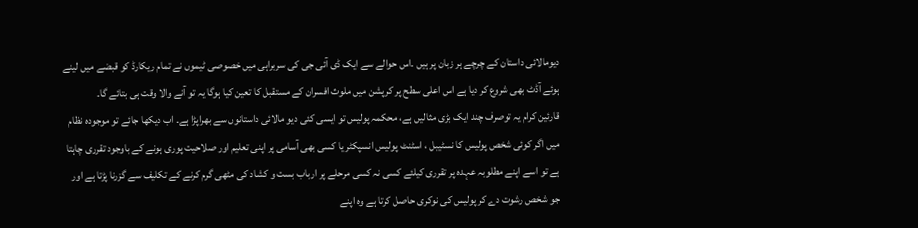دیومالائی داستان کے چرچے ہر زبان پر ہیں ۔اس حوالے سے ایک ڈی آئی جی کی سربراہی میں خصوصی ٹیموں نے تمام ریکارڈ کو قبضے میں لینے ہوئے آڈٹ بھی شروع کر دیا ہے اس اعلی سطح پر کرپشن میں ملوث افسران کے مستقبل کا تعین کیا ہوگا یہ تو آنے والا وقت ہی بتائے گا۔
قارئین کرام یہ توصرف چند ایک بڑی مثالیں ہے، محکمہ پولیس تو ایسی کئی دیو مالائی داستانوں سے بھراپڑا ہے۔ اب دیکھا جائے تو موجودہ نظام میں اگر کوئی شخص پولیس کا نسٹیبل ، اسٹنٹ پولیس انسپکٹر یا کسی بھی آسامی پر اپنی تعلیم اور صلاحیت پوری ہونے کے باوجود تقرری چاہتا ہے تو اسے اپنے مطلوبہ عہدہ پر تقرری کیلئے کسی نہ کسی مرحلے پر ارباب بست و کشاد کی مٹھی گرم کرنے کے تکلیف سے گزرنا پڑتا ہے اور جو شخص رشوت دے کر پولیس کی نوکری حاصل کرتا ہے وہ اپنے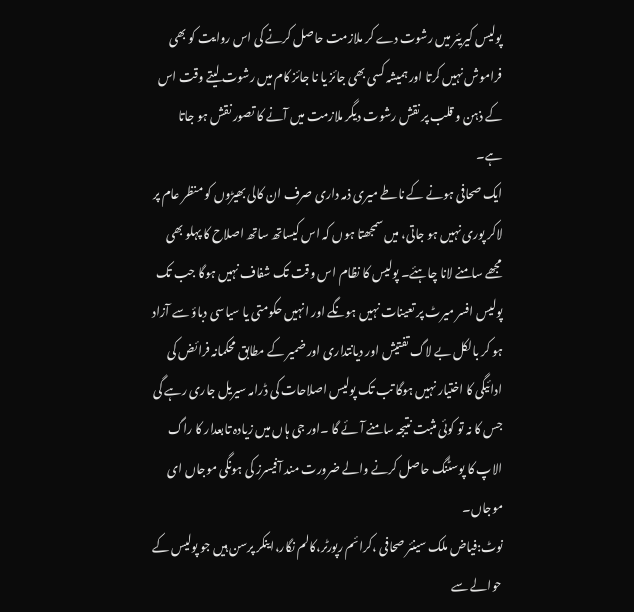پولیس کیریئر میں رشوت دے کر ملازمت حاصل کرنے کی اس روایت کو بھی فراموش نہیں کرتا اور ہمیشہ کسی بھی جائز یا نا جائز کام میں رشوت لیتے وقت اس کے ذہن و قلب پر نقش رشوت دیگر ملازمت میں آنے کا تصور نقش ہو جاتا ہے۔
ایک صحافی ہونے کے ناطے میری ذمہ داری صرف ان کالی بھیڑوں کو منظر عام پر لاکر پوری نہیں ہو جاتی، میں سمجھتا ہوں کہ اس کیساتھ ساتھ اصلاح کا پہلو بھی مجھے سامنے لانا چاہئے۔ پولیس کا نظام اس وقت تک شفاف نہیں ہوگا جب تک پولیس افسر میرٹ پر تعینات نہیں ہونگے اور انہیں حکومتی یا سیاسی دباؤ سے آزاد ہو کر بالکل بے لاگ تفتیش اور دیانتداری اور ضمیر کے مطابق محکمانہ فرائض کی ادائیگی کا اختیار نہیں ہوگا تب تک پولیس اصلاحات کی ڈرامہ سیریل جاری رہے گی جس کا نہ تو کوئی مثبت نتیجہ سامنے آئے گا ۔اور جی ہاں میں زیادہ تابعدار کا راگ الاپ کا پوسٹنگ حاصل کرنے والے ضرورت مند آفیسرز کی ہونگی موجاں ای موجاں۔
نوٹ:فیاض ملک سینئر صحافی ،کرائم رپورٹر،کالم نگار،اینکر پرسن ہیں جو پولیس کے حوالے سے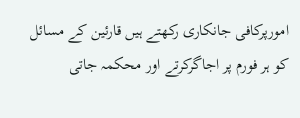امورپرکافی جانکاری رکھتے ہیں قارئین کے مسائل کو ہر فورم پر اجاگرکرتے اور محکمہ جاتی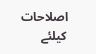اصلاحات کیلئے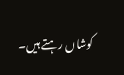کوشاں رہتے ہیں۔